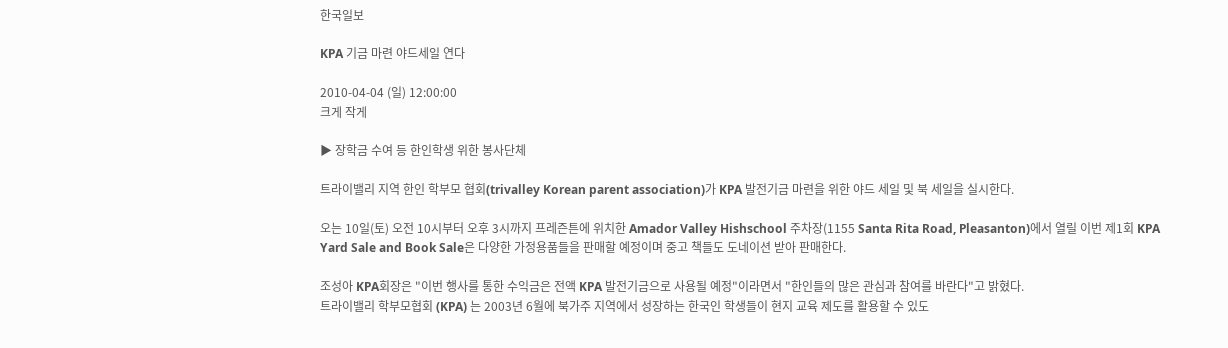한국일보

KPA 기금 마련 야드세일 연다

2010-04-04 (일) 12:00:00
크게 작게

▶ 장학금 수여 등 한인학생 위한 봉사단체

트라이밸리 지역 한인 학부모 협회(trivalley Korean parent association)가 KPA 발전기금 마련을 위한 야드 세일 및 북 세일을 실시한다.

오는 10일(토) 오전 10시부터 오후 3시까지 프레즌튼에 위치한 Amador Valley Hishschool 주차장(1155 Santa Rita Road, Pleasanton)에서 열릴 이번 제1회 KPA Yard Sale and Book Sale은 다양한 가정용품들을 판매할 예정이며 중고 책들도 도네이션 받아 판매한다.

조성아 KPA회장은 "이번 행사를 통한 수익금은 전액 KPA 발전기금으로 사용될 예정"이라면서 "한인들의 많은 관심과 참여를 바란다"고 밝혔다.
트라이밸리 학부모협회 (KPA) 는 2003년 6월에 북가주 지역에서 성장하는 한국인 학생들이 현지 교육 제도를 활용할 수 있도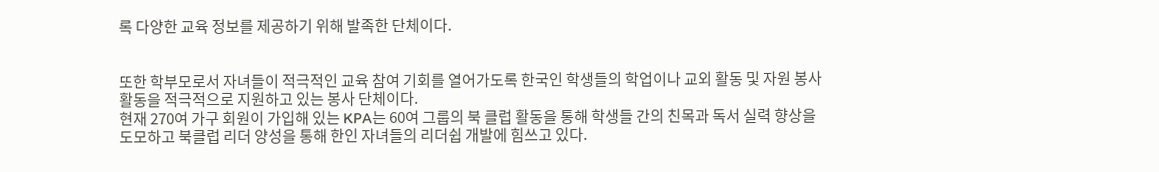록 다양한 교육 정보를 제공하기 위해 발족한 단체이다.


또한 학부모로서 자녀들이 적극적인 교육 참여 기회를 열어가도록 한국인 학생들의 학업이나 교외 활동 및 자원 봉사 활동을 적극적으로 지원하고 있는 봉사 단체이다.
현재 270여 가구 회원이 가입해 있는 KPA는 60여 그룹의 북 클럽 활동을 통해 학생들 간의 친목과 독서 실력 향상을 도모하고 북클럽 리더 양성을 통해 한인 자녀들의 리더쉽 개발에 힘쓰고 있다.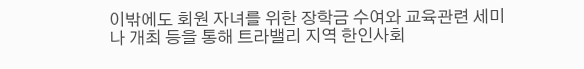이밖에도 회원 자녀를 위한 장학금 수여와 교육관련 세미나 개최 등을 통해 트라밸리 지역 한인사회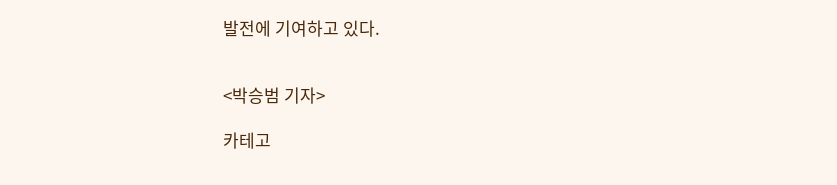발전에 기여하고 있다.


<박승범 기자>

카테고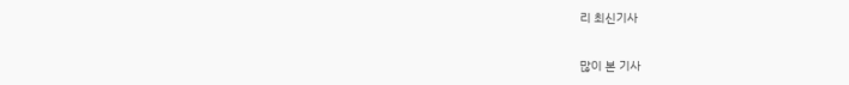리 최신기사

많이 본 기사